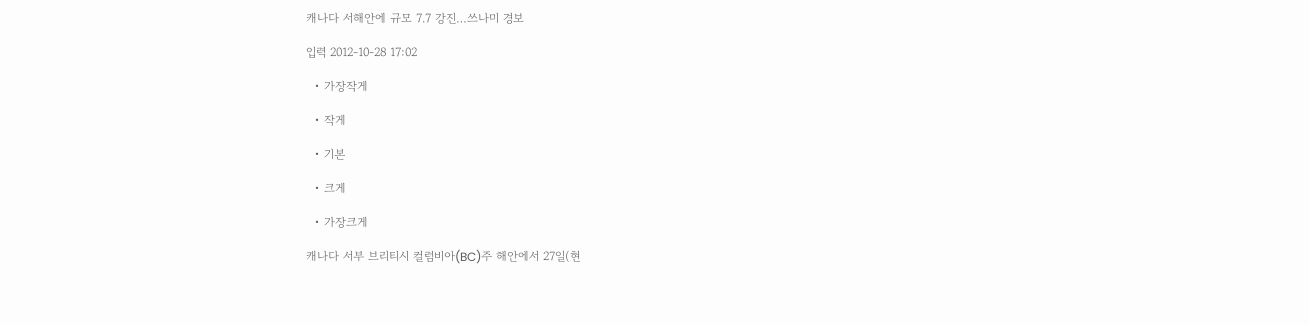캐나다 서해안에 규모 7.7 강진…쓰나미 경보

입력 2012-10-28 17:02

  • 가장작게

  • 작게

  • 기본

  • 크게

  • 가장크게

캐나다 서부 브리티시 컬럼비아(BC)주 해안에서 27일(현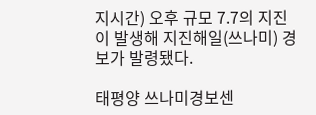지시간) 오후 규모 7.7의 지진이 발생해 지진해일(쓰나미) 경보가 발령됐다.

태평양 쓰나미경보센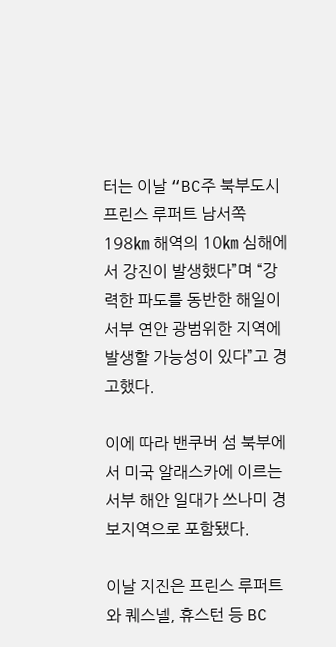터는 이날 “BC주 북부도시 프린스 루퍼트 남서쪽 198㎞ 해역의 10㎞ 심해에서 강진이 발생했다”며 “강력한 파도를 동반한 해일이 서부 연안 광범위한 지역에 발생할 가능성이 있다”고 경고했다.

이에 따라 밴쿠버 섬 북부에서 미국 알래스카에 이르는 서부 해안 일대가 쓰나미 경보지역으로 포함됐다.

이날 지진은 프린스 루퍼트와 퀘스넬, 휴스턴 등 BC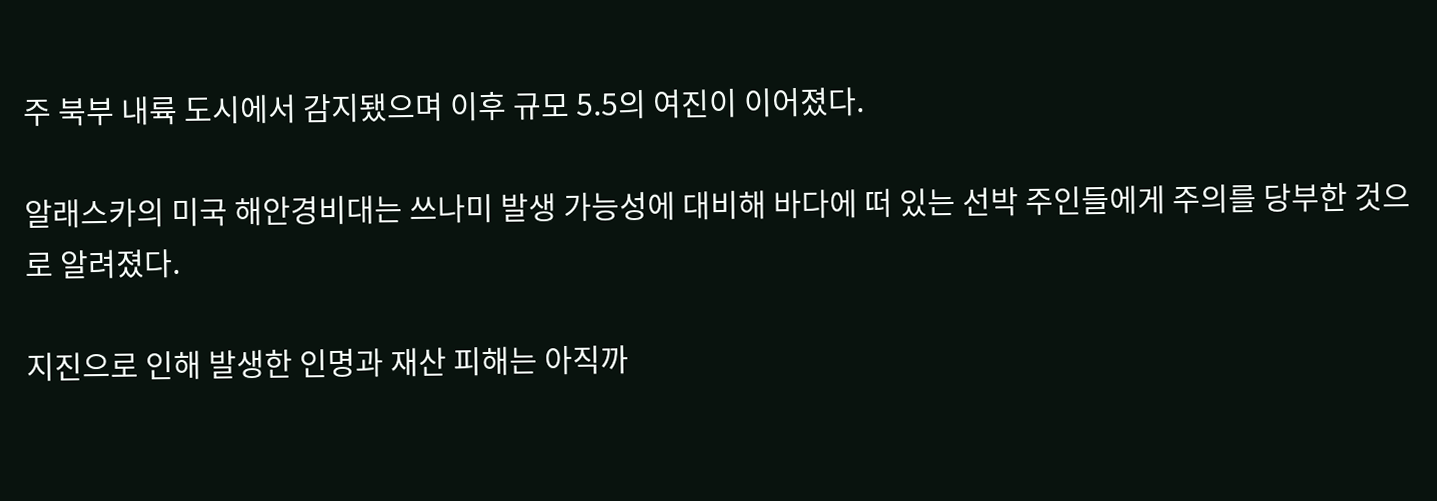주 북부 내륙 도시에서 감지됐으며 이후 규모 5.5의 여진이 이어졌다.

알래스카의 미국 해안경비대는 쓰나미 발생 가능성에 대비해 바다에 떠 있는 선박 주인들에게 주의를 당부한 것으로 알려졌다.

지진으로 인해 발생한 인명과 재산 피해는 아직까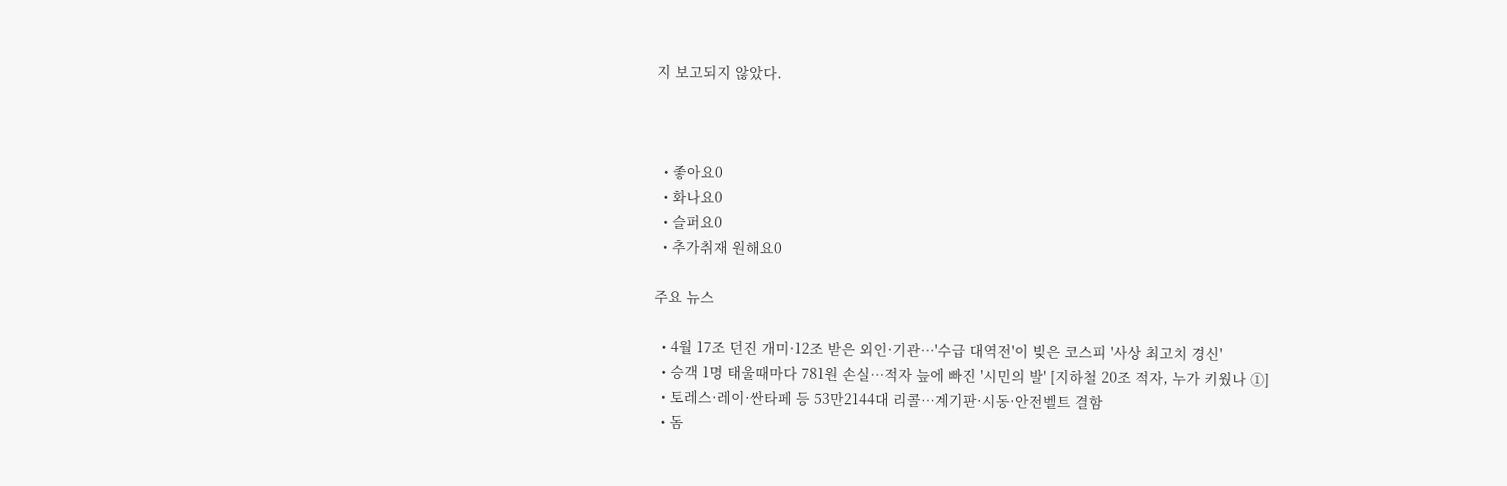지 보고되지 않았다.



  • 좋아요0
  • 화나요0
  • 슬퍼요0
  • 추가취재 원해요0

주요 뉴스

  • 4월 17조 던진 개미·12조 받은 외인·기관…'수급 대역전'이 빚은 코스피 '사상 최고치 경신'
  • 승객 1명 태울때마다 781원 손실…적자 늪에 빠진 '시민의 발' [지하철 20조 적자, 누가 키웠나 ①]
  • 토레스·레이·싼타페 등 53만2144대 리콜…계기판·시동·안전벨트 결함
  • 돔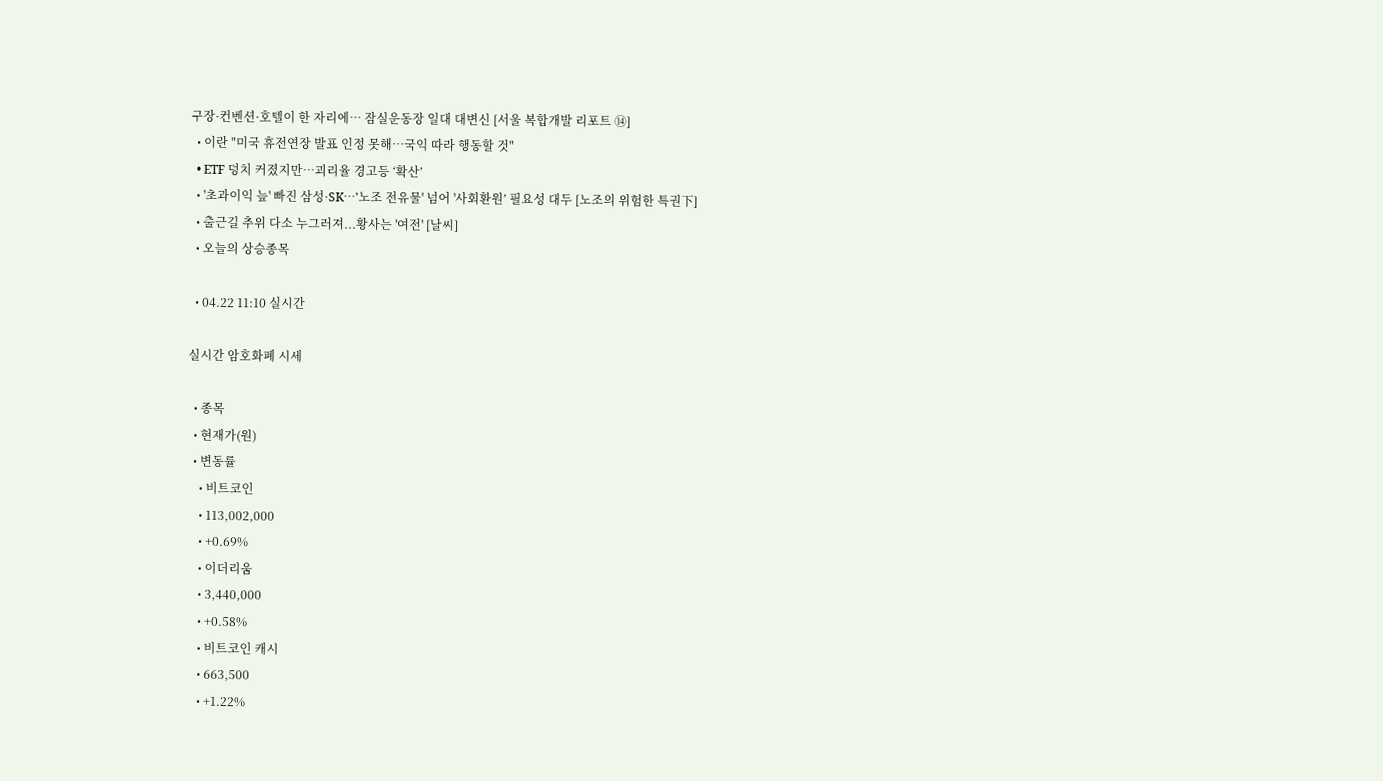구장·컨벤션·호텔이 한 자리에… 잠실운동장 일대 대변신 [서울 복합개발 리포트 ⑭]
  • 이란 "미국 휴전연장 발표 인정 못해⋯국익 따라 행동할 것"
  • ETF 덩치 커졌지만…괴리율 경고등 ‘확산’
  • '초과이익 늪' 빠진 삼성·SK⋯'노조 전유물' 넘어 '사회환원’ 필요성 대두 [노조의 위험한 특권下]
  • 출근길 추위 다소 누그러져...황사는 '여전' [날씨]
  • 오늘의 상승종목

  • 04.22 11:10 실시간

실시간 암호화폐 시세

  • 종목
  • 현재가(원)
  • 변동률
    • 비트코인
    • 113,002,000
    • +0.69%
    • 이더리움
    • 3,440,000
    • +0.58%
    • 비트코인 캐시
    • 663,500
    • +1.22%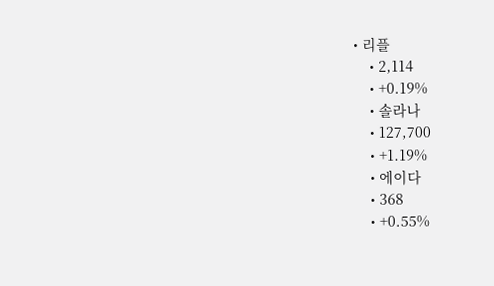• 리플
    • 2,114
    • +0.19%
    • 솔라나
    • 127,700
    • +1.19%
    • 에이다
    • 368
    • +0.55%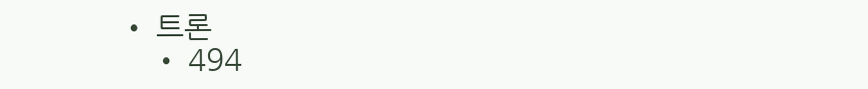• 트론
    • 494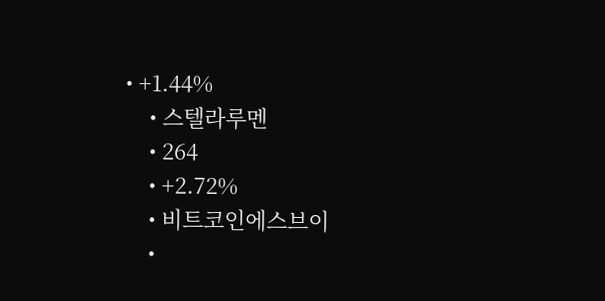• +1.44%
    • 스텔라루멘
    • 264
    • +2.72%
    • 비트코인에스브이
    •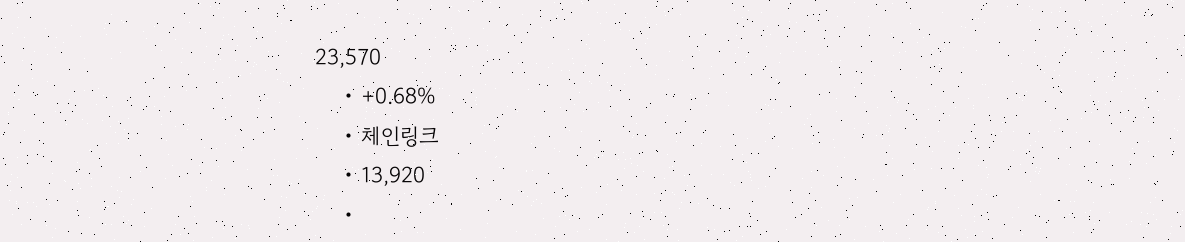23,570
    • +0.68%
    • 체인링크
    • 13,920
    •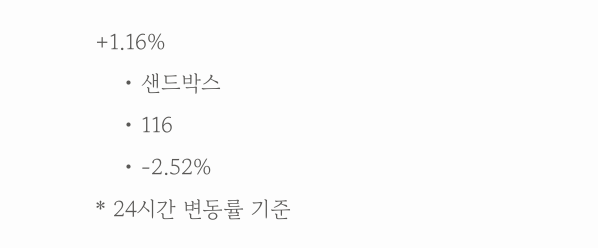+1.16%
    • 샌드박스
    • 116
    • -2.52%
* 24시간 변동률 기준